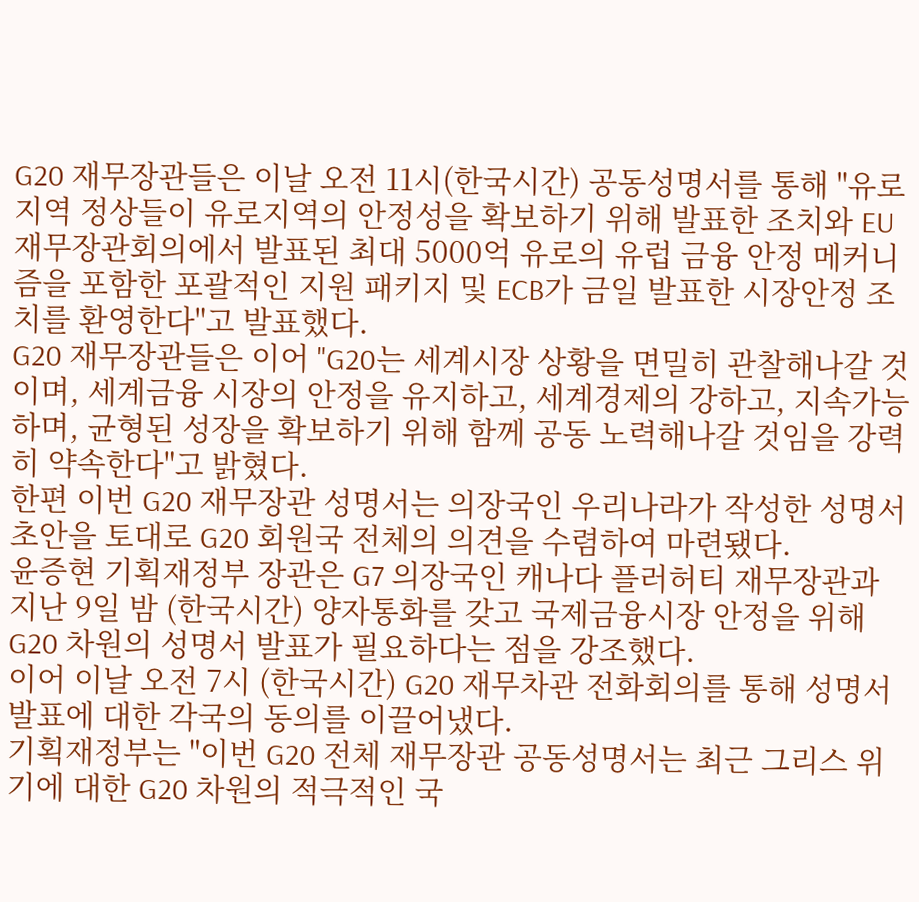G20 재무장관들은 이날 오전 11시(한국시간) 공동성명서를 통해 "유로지역 정상들이 유로지역의 안정성을 확보하기 위해 발표한 조치와 EU 재무장관회의에서 발표된 최대 5000억 유로의 유럽 금융 안정 메커니즘을 포함한 포괄적인 지원 패키지 및 ECB가 금일 발표한 시장안정 조치를 환영한다"고 발표했다.
G20 재무장관들은 이어 "G20는 세계시장 상황을 면밀히 관찰해나갈 것이며, 세계금융 시장의 안정을 유지하고, 세계경제의 강하고, 지속가능하며, 균형된 성장을 확보하기 위해 함께 공동 노력해나갈 것임을 강력히 약속한다"고 밝혔다.
한편 이번 G20 재무장관 성명서는 의장국인 우리나라가 작성한 성명서 초안을 토대로 G20 회원국 전체의 의견을 수렴하여 마련됐다.
윤증현 기획재정부 장관은 G7 의장국인 캐나다 플러허티 재무장관과 지난 9일 밤 (한국시간) 양자통화를 갖고 국제금융시장 안정을 위해 G20 차원의 성명서 발표가 필요하다는 점을 강조했다.
이어 이날 오전 7시 (한국시간) G20 재무차관 전화회의를 통해 성명서 발표에 대한 각국의 동의를 이끌어냈다.
기획재정부는 "이번 G20 전체 재무장관 공동성명서는 최근 그리스 위기에 대한 G20 차원의 적극적인 국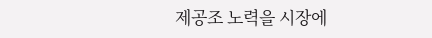제공조 노력을 시장에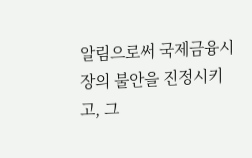알림으로써 국제금융시장의 불안을 진정시키고, 그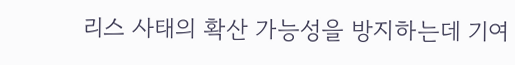리스 사태의 확산 가능성을 방지하는데 기여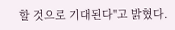할 것으로 기대된다"고 밝혔다.